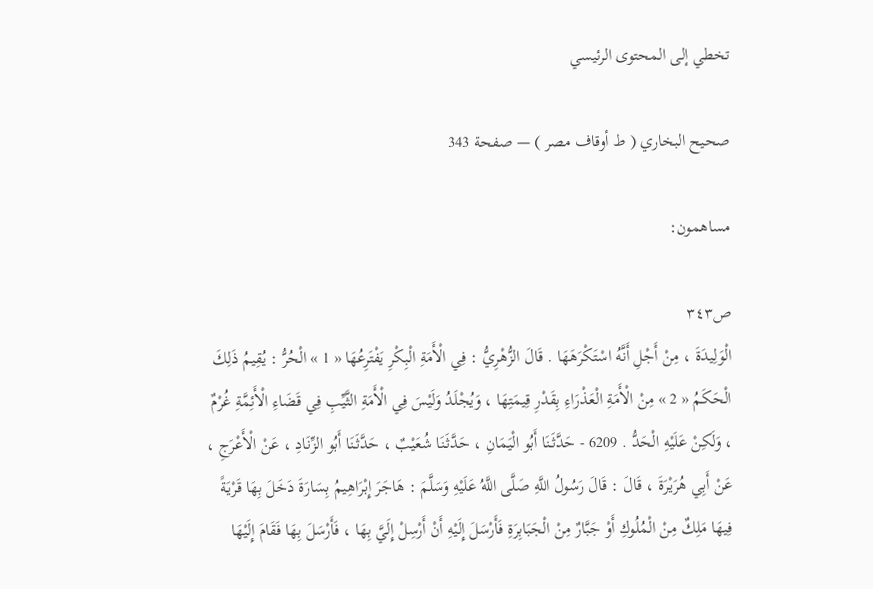تخطي إلى المحتوى الرئيسي

صحيح البخاري ( ط أوقاف مصر ) — صفحة 343

مساهمون:

ص٣٤٣
الْوَلِيدَةَ ، مِنْ أَجْلِ أَنَّهُ اسْتَكْرَهَهَا . قَالَ الزُّهْرِيُّ : فِي الْأَمَةِ الْبِكْرِ يَفْتَرِعُهَا « 1 » الْحُرُّ : يُقِيمُ ذَلِكَ الْحَكَمُ « 2 » مِنْ الْأَمَةِ الْعَذْرَاءِ بِقَدْرِ قِيمَتِهَا ، وَيُجْلَدُ وَلَيْسَ فِي الْأَمَةِ الثَّيِّبِ فِي قَضَاءِ الْأَئِمَّةِ غُرْمٌ ، وَلَكِنْ عَلَيْهِ الْحَدُّ . 6209 - حَدَّثَنَا أَبُو الْيَمَانِ ، حَدَّثَنَا شُعَيْبٌ ، حَدَّثَنَا أَبُو الزِّنَادِ ، عَنْ الْأَعْرَجِ ، عَنْ أَبِي هُرَيْرَةَ ، قَالَ : قَالَ رَسُولُ اللَّهِ صَلَّى اللَّهُ عَلَيْهِ وَسَلَّمَ : هَاجَرَ إِبْرَاهِيمُ بِسَارَةَ دَخَلَ بِهَا قَرْيَةً فِيهَا مَلِكٌ مِنْ الْمُلُوكِ أَوْ جَبَّارٌ مِنْ الْجَبَابِرَةِ فَأَرْسَلَ إِلَيْهِ أَنْ أَرْسِلْ إِلَيَّ بِهَا ، فَأَرْسَلَ بِهَا فَقَامَ إِلَيْهَا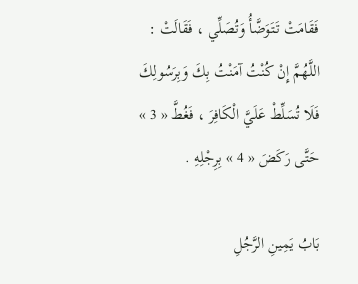فَقَامَتْ تَتَوَضَّأُ وَتُصَلِّي ، فَقَالَتْ : اللَّهُمَّ إِنْ كُنْتُ آمَنْتُ بِكَ وَبِرَسُولِكَ فَلَا تُسَلِّطْ عَلَيَّ الْكَافِرَ ، فَغُطَّ « 3 » حَتَّى رَكَضَ « 4 » بِرِجْلِهِ .

بَابُ يَمِينِ الرَّجُلِ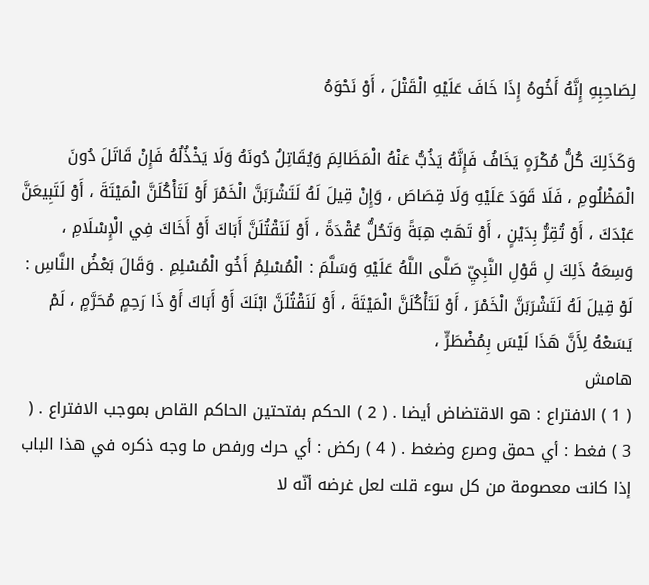لِصَاحِبِهِ إِنَّهُ أَخُوهُ إِذَا خَافَ عَلَيْهِ الْقَتْلَ ، أَوْ نَحْوَهُ

وَكَذَلِكَ كُلُّ مُكْرَهٍ يَخَافُ فَإِنَّهُ يَذُبُّ عَنْهُ الْمَظَالِمَ وَيُقَاتِلُ دُونَهُ وَلَا يَخْذُلُهُ فَإِنْ قَاتَلَ دُونَ الْمَظْلُومِ ، فَلَا قَوَدَ عَلَيْهِ وَلَا قِصَاصَ ، وَإِنْ قِيلَ لَهُ لَتَشْرَبَنَّ الْخَمْرَ أَوْ لَتَأْكُلَنَّ الْمَيْتَةَ ، أَوْ لَتَبِيعَنَّ عَبْدَكَ ، أَوْ تُقِرُّ بِدَيْنٍ ، أَوْ تَهَبُ هِبَةً وَتَحُلُّ عُقْدَةً ، أَوْ لَنَقْتُلَنَّ أَبَاكَ أَوْ أَخَاكَ فِي الْإِسْلَامِ ، وَسِعَهُ ذَلِكَ لِ قَوْلِ النَّبِيِّ صَلَّى اللَّهُ عَلَيْهِ وَسَلَّمَ : الْمُسْلِمُ أَخُو الْمُسْلِمِ . وَقَالَ بَعْضُ النَّاسِ : لَوْ قِيلَ لَهُ لَتَشْرَبَنَّ الْخَمْرَ ، أَوْ لَتَأْكُلَنَّ الْمَيْتَةَ ، أَوْ لَنَقْتُلَنَّ ابْنَكَ أَوْ أَبَاكَ أَوْ ذَا رَحِمٍ مُحَرَّمٍ ، لَمْ يَسَعْهُ لِأَنَّ هَذَا لَيْسَ بِمُضْطَرٍّ ،
هامش
( 1 ) الافتراع : هو الاقتضاض أيضا . ( 2 ) الحكم بفتحتين الحاكم القاص بموجب الافتراع . ( 3 ) فغط : أي حمق وصرع وضغط . ( 4 ) ركض : أي حرك ورفص ما وجه ذكره في هذا الباب إذا كانت معصومة من كل سوء قلت لعل غرضه أنّه لا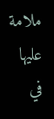ملامة عليها في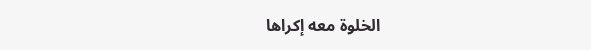الخلوة معه إكراها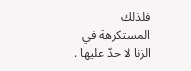فلذلك المستكرهة في الزنا لا حدّ عليها .